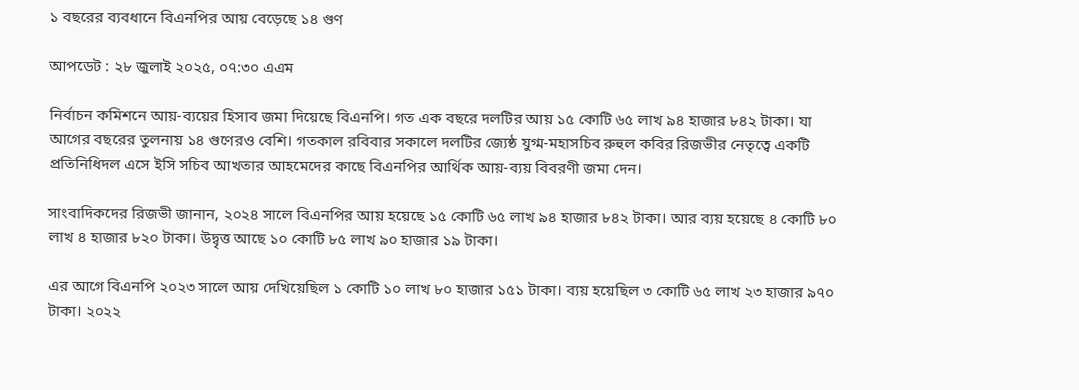১ বছরের ব্যবধানে বিএনপির আয় বেড়েছে ১৪ গুণ

আপডেট : ২৮ জুলাই ২০২৫, ০৭:৩০ এএম

নির্বাচন কমিশনে আয়-ব্যয়ের হিসাব জমা দিয়েছে বিএনপি। গত এক বছরে দলটির আয় ১৫ কোটি ৬৫ লাখ ৯৪ হাজার ৮৪২ টাকা। যা আগের বছরের তুলনায় ১৪ গুণেরও বেশি। গতকাল রবিবার সকালে দলটির জ্যেষ্ঠ যুগ্ম-মহাসচিব রুহুল কবির রিজভীর নেতৃত্বে একটি প্রতিনিধিদল এসে ইসি সচিব আখতার আহমেদের কাছে বিএনপির আর্থিক আয়-ব্যয় বিবরণী জমা দেন।

সাংবাদিকদের রিজভী জানান, ২০২৪ সালে বিএনপির আয় হয়েছে ১৫ কোটি ৬৫ লাখ ৯৪ হাজার ৮৪২ টাকা। আর ব্যয় হয়েছে ৪ কোটি ৮০ লাখ ৪ হাজার ৮২০ টাকা। উদ্বৃত্ত আছে ১০ কোটি ৮৫ লাখ ৯০ হাজার ১৯ টাকা।

এর আগে বিএনপি ২০২৩ সালে আয় দেখিয়েছিল ১ কোটি ১০ লাখ ৮০ হাজার ১৫১ টাকা। ব্যয় হয়েছিল ৩ কোটি ৬৫ লাখ ২৩ হাজার ৯৭০ টাকা। ২০২২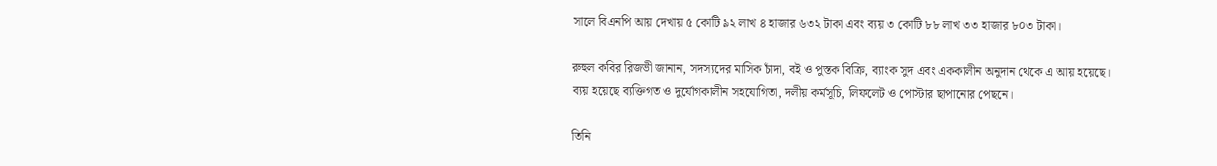সালে বিএনপি আয় দেখায় ৫ কোটি ৯২ লাখ ৪ হাজার ৬৩২ টাকা এবং ব্যয় ৩ কোটি ৮৮ লাখ ৩৩ হাজার ৮০৩ টাকা।

রুহুল কবির রিজভী জানান, সদস্যদের মাসিক চাঁদা, বই ও পুস্তক বিক্রি, ব্যাংক সুদ এবং এককালীন অনুদান থেকে এ আয় হয়েছে। ব্যয় হয়েছে ব্যক্তিগত ও দুর্যোগকালীন সহযোগিতা, দলীয় কর্মসূচি, লিফলেট ও পোস্টার ছাপানোর পেছনে।

তিনি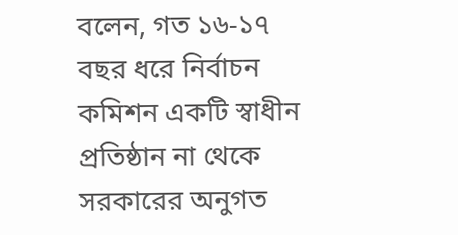বলেন, গত ১৬-১৭ বছর ধরে নির্বাচন কমিশন একটি স্বাধীন প্রতিষ্ঠান না থেকে সরকারের অনুগত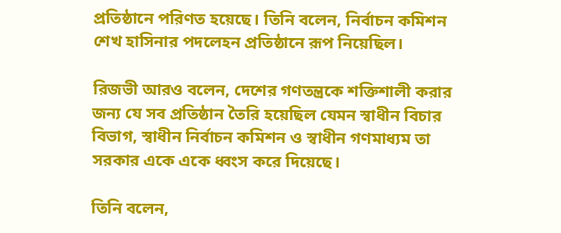প্রতিষ্ঠানে পরিণত হয়েছে। তিনি বলেন, নির্বাচন কমিশন শেখ হাসিনার পদলেহন প্রতিষ্ঠানে রূপ নিয়েছিল।

রিজভী আরও বলেন, দেশের গণতন্ত্রকে শক্তিশালী করার জন্য যে সব প্রতিষ্ঠান তৈরি হয়েছিল যেমন স্বাধীন বিচার বিভাগ, স্বাধীন নির্বাচন কমিশন ও স্বাধীন গণমাধ্যম তা সরকার একে একে ধ্বংস করে দিয়েছে।

তিনি বলেন,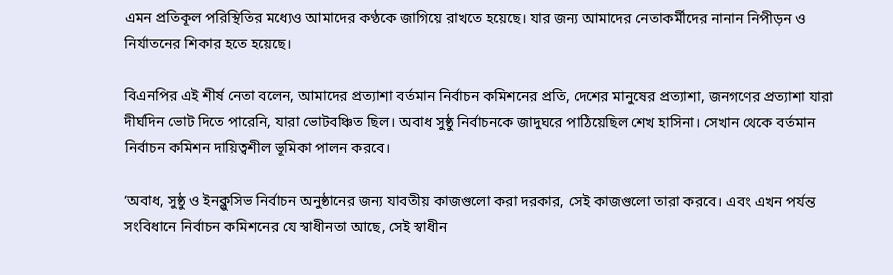এমন প্রতিকূল পরিস্থিতির মধ্যেও আমাদের কণ্ঠকে জাগিয়ে রাখতে হয়েছে। যার জন্য আমাদের নেতাকর্মীদের নানান নিপীড়ন ও নির্যাতনের শিকার হতে হয়েছে।

বিএনপির এই শীর্ষ নেতা বলেন, আমাদের প্রত্যাশা বর্তমান নির্বাচন কমিশনের প্রতি, দেশের মানুষের প্রত্যাশা, জনগণের প্রত্যাশা যারা দীর্ঘদিন ভোট দিতে পারেনি, যারা ভোটবঞ্চিত ছিল। অবাধ সুষ্ঠু নির্বাচনকে জাদুঘরে পাঠিয়েছিল শেখ হাসিনা। সেখান থেকে বর্তমান নির্বাচন কমিশন দায়িত্বশীল ভূমিকা পালন করবে।

‘অবাধ, সুষ্ঠু ও ইনক্লুসিভ নির্বাচন অনুষ্ঠানের জন্য যাবতীয় কাজগুলো করা দরকার, সেই কাজগুলো তারা করবে। এবং এখন পর্যন্ত সংবিধানে নির্বাচন কমিশনের যে স্বাধীনতা আছে, সেই স্বাধীন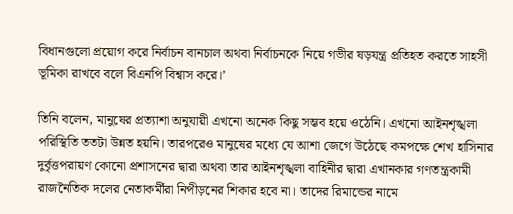বিধানগুলো প্রয়োগ করে নির্বাচন বানচাল অথবা নির্বাচনকে নিয়ে গভীর ষড়যন্ত্র প্রতিহত করতে সাহসী ভূমিকা রাখবে বলে বিএনপি বিশ্বাস করে।’

তিনি বলেন, মানুষের প্রত্যাশা অনুযায়ী এখনো অনেক কিছু সম্ভব হয়ে ওঠেনি। এখনো আইনশৃঙ্খলা পরিস্থিতি ততটা উন্নত হয়নি। তারপরেও মানুষের মধ্যে যে আশা জেগে উঠেছে কমপক্ষে শেখ হাসিনার দুর্বৃত্তপরায়ণ কোনো প্রশাসনের দ্বারা অথবা তার আইনশৃঙ্খলা বাহিনীর দ্বারা এখানকার গণতন্ত্রকামী রাজনৈতিক দলের নেতাকর্মীরা নিপীড়নের শিকার হবে না। তাদের রিমান্ডের নামে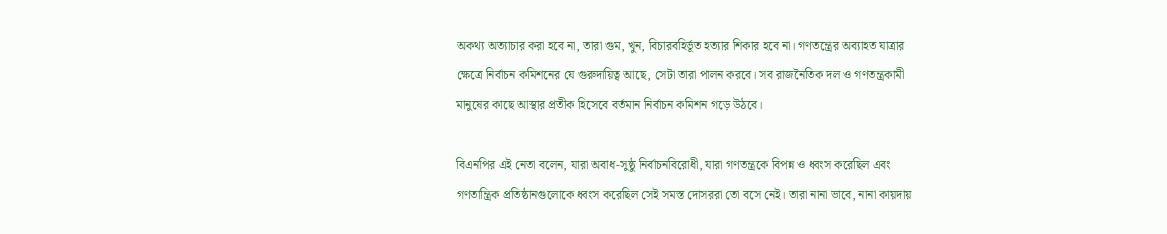অকথ্য অত্যাচার করা হবে না, তারা গুম, খুন, বিচারবহির্ভূত হত্যার শিকার হবে না। গণতন্ত্রের অব্যাহত যাত্রার ক্ষেত্রে নির্বাচন কমিশনের যে গুরুদায়িত্ব আছে, সেটা তারা পালন করবে। সব রাজনৈতিক দল ও গণতন্ত্রকামী মানুষের কাছে আস্থার প্রতীক হিসেবে বর্তমান নির্বাচন কমিশন গড়ে উঠবে।

বিএনপির এই নেতা বলেন, যারা অবাধ-সুষ্ঠু নির্বাচনবিরোধী, যারা গণতন্ত্রকে বিপন্ন ও ধ্বংস করেছিল এবং গণতান্ত্রিক প্রতিষ্ঠানগুলোকে ধ্বংস করেছিল সেই সমস্ত দোসররা তো বসে নেই। তারা নানা ভাবে, নানা কায়দায়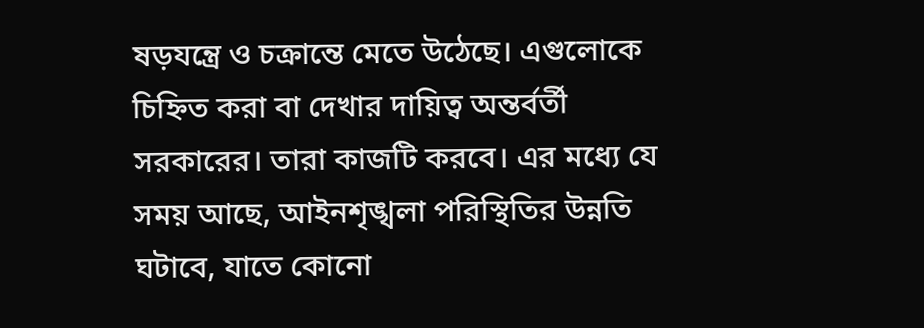ষড়যন্ত্রে ও চক্রান্তে মেতে উঠেছে। এগুলোকে চিহ্নিত করা বা দেখার দায়িত্ব অন্তর্বর্তী সরকারের। তারা কাজটি করবে। এর মধ্যে যে সময় আছে, আইনশৃঙ্খলা পরিস্থিতির উন্নতি ঘটাবে, যাতে কোনো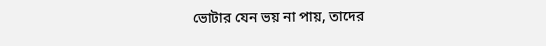ভোটার যেন ভয় না পায়, তাদের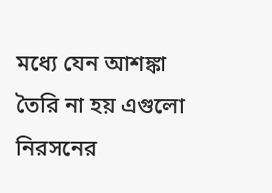মধ্যে যেন আশঙ্কা তৈরি না হয় এগুলো নিরসনের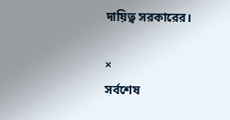দায়িত্ব সরকারের।

×
সর্বশেষ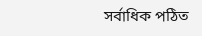সর্বাধিক পঠিত